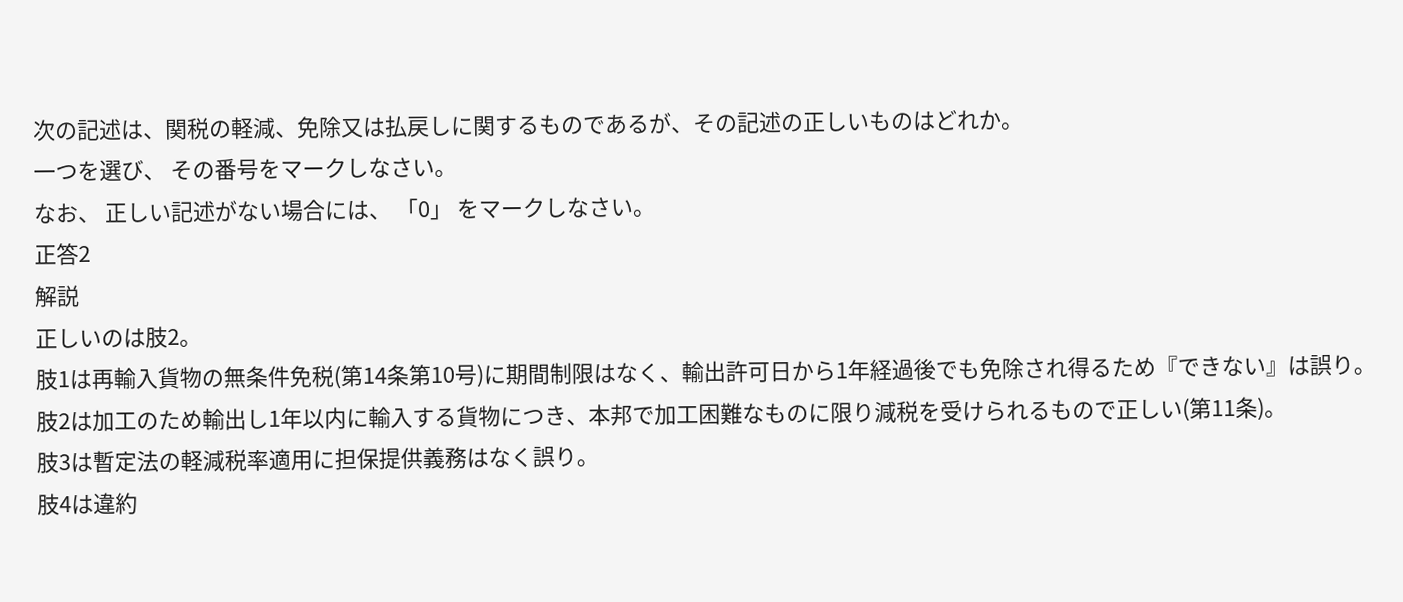次の記述は、関税の軽減、免除又は払戻しに関するものであるが、その記述の正しいものはどれか。
一つを選び、 その番号をマークしなさい。
なお、 正しい記述がない場合には、 「0」 をマークしなさい。
正答2
解説
正しいのは肢2。
肢1は再輸入貨物の無条件免税(第14条第10号)に期間制限はなく、輸出許可日から1年経過後でも免除され得るため『できない』は誤り。
肢2は加工のため輸出し1年以内に輸入する貨物につき、本邦で加工困難なものに限り減税を受けられるもので正しい(第11条)。
肢3は暫定法の軽減税率適用に担保提供義務はなく誤り。
肢4は違約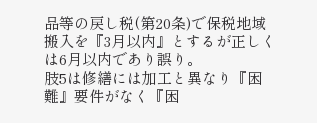品等の戻し税(第20条)で保税地域搬入を『3月以内』とするが正しくは6月以内であり誤り。
肢5は修繕には加工と異なり『困難』要件がなく『困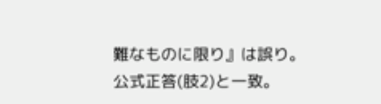難なものに限り』は誤り。
公式正答(肢2)と一致。